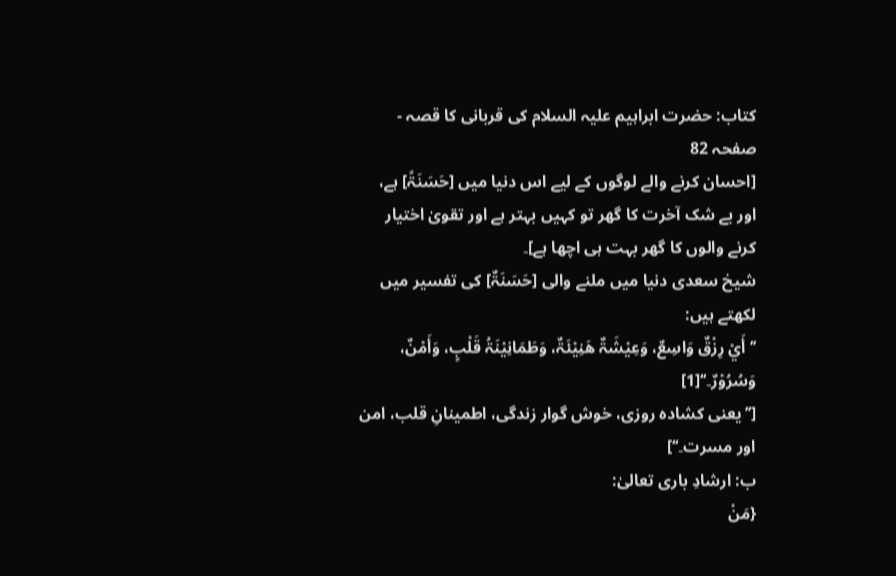کتاب: حضرت ابراہیم علیہ السلام کی قربانی کا قصہ - صفحہ 82
[احسان کرنے والے لوگوں کے لیے اس دنیا میں [حَسَنَۃً] ہے، اور بے شک آخرت کا گھر تو کہیں بہتر ہے اور تقویٰ اختیار کرنے والوں کا گھر بہت ہی اچھا ہے]۔
شیخ سعدی دنیا میں ملنے والی [حَسَنَۃٌ] کی تفسیر میں لکھتے ہیں:
’’أَيْ رِزْقٌ وَاسِعٌ، وَعِیْشَۃٌ ھَنِیْئَۃٌ، وَطَمَانِیْنَۃُ قَلْبٍ، وَأَمْنٌ، وَسُرُوْرٌ۔‘‘[1]
[’’یعنی کشادہ روزی، خوش گوار زندگی، اطمینانِ قلب، امن اور مسرت۔‘‘]
ب: ارشادِ باری تعالیٰ:
{مَنْ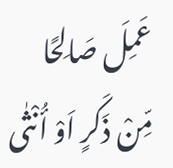عَمِلَ صَالِحًا مِّنْ ذَکَرٍ اَوْ أُنْثٰی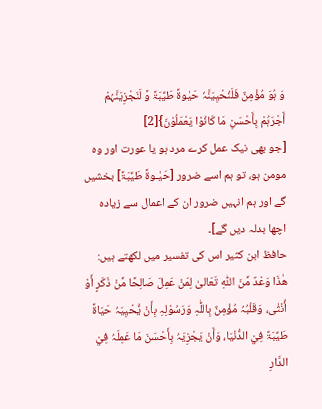وَ ہُوَ مُؤْمِنٌ فَلَنُحْیِیَنَّہٗ حَیٰوۃً طَیِّبَۃً وَّ لَنَجْزِیَنَّہُمْ أَجْرَہُمْ بِأَحْسَنِ مَا کَانُوْا یَعْمَلُوْنَ}[2]
[جو بھی نیک عمل کرے مرد ہو یا عورت اور وہ مومن ہو، تو ہم اسے ضرور [حَیٰـوۃً طَیِّبَۃً] بخشیں گے اور ہم انہیں ضرور ان کے اعمال سے زیادہ اچھا بدلہ دیں گے]۔
حافظ ابن کثیر اس کی تفسیر میں لکھتے ہیں:
ھٰذَا وَعْدٌ مِّنَ اللّٰہِ تَعَالیٰ لِمَنْ عَمِلَ صَالِحًا مِّنْ ذَکَرٍ أَوْ أُنْثٰی، وَقَلْبُہُ مُؤْمِنٌ بِاللّٰہِ وَرَسُوْلِہِ بِأَنْ یُّحْیِیَہُ حَیَاۃً طَیِّبَۃً فِيْ الدُّنْیَا، وَأَنْ یَجْزِیَہُ بِأَحْسَنَ مَا عَمِلَہُ فِيْ الدَّارِ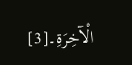الْآخِرَۃِ۔[3]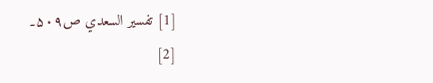[1] تفسیر السعدي ص۵۰۹۔
[2]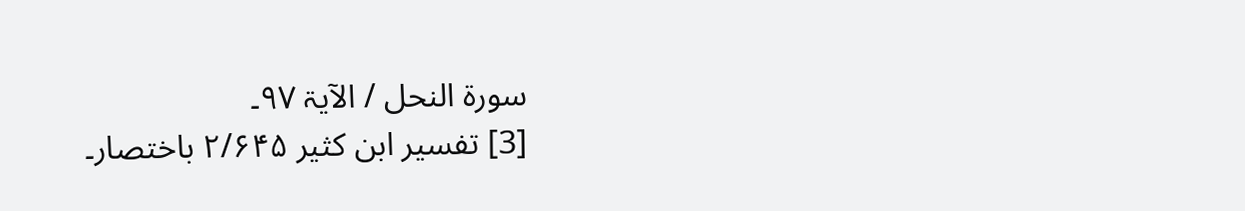سورۃ النحل / الآیۃ ۹۷۔
[3] تفسیر ابن کثیر ۲/۶۴۵ باختصار۔